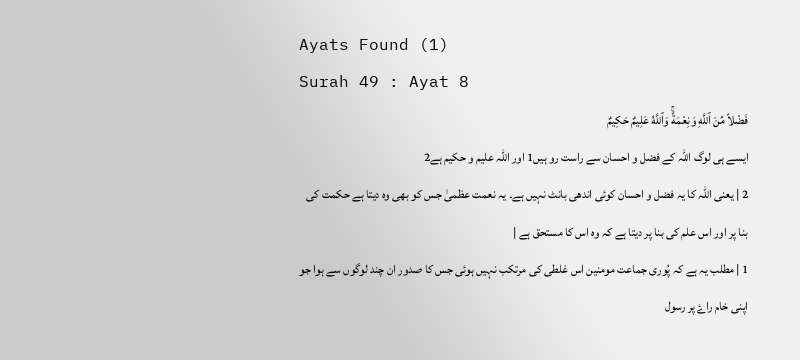Ayats Found (1)
Surah 49 : Ayat 8
فَضْلاً مِّنَ ٱللَّهِ وَنِعْمَةًۚ وَٱللَّهُ عَلِيمٌ حَكِيمٌ
ایسے ہی لوگ اللہ کے فضل و احسان سے راست رو ہیں1 اور اللہ علیم و حکیم ہے2
2 | یعنی اللہ کا یہ فضل و احسان کوئی اندھی بانٹ نہیں ہے۔ یہ نعمت عظمیٰ جس کو بھی وہ دیتا ہے حکمت کی بنا پر اور اس علم کی بنا پر دیتا ہے کہ وہ اس کا مستحق ہے |
1 | مطلب یہ ہے کہ پُوری جماعت مومنین اس غلطی کی مرتکب نہیں ہوئی جس کا صدور ان چند لوگوں سے ہوا جو اپنی خام راۓ پر رسول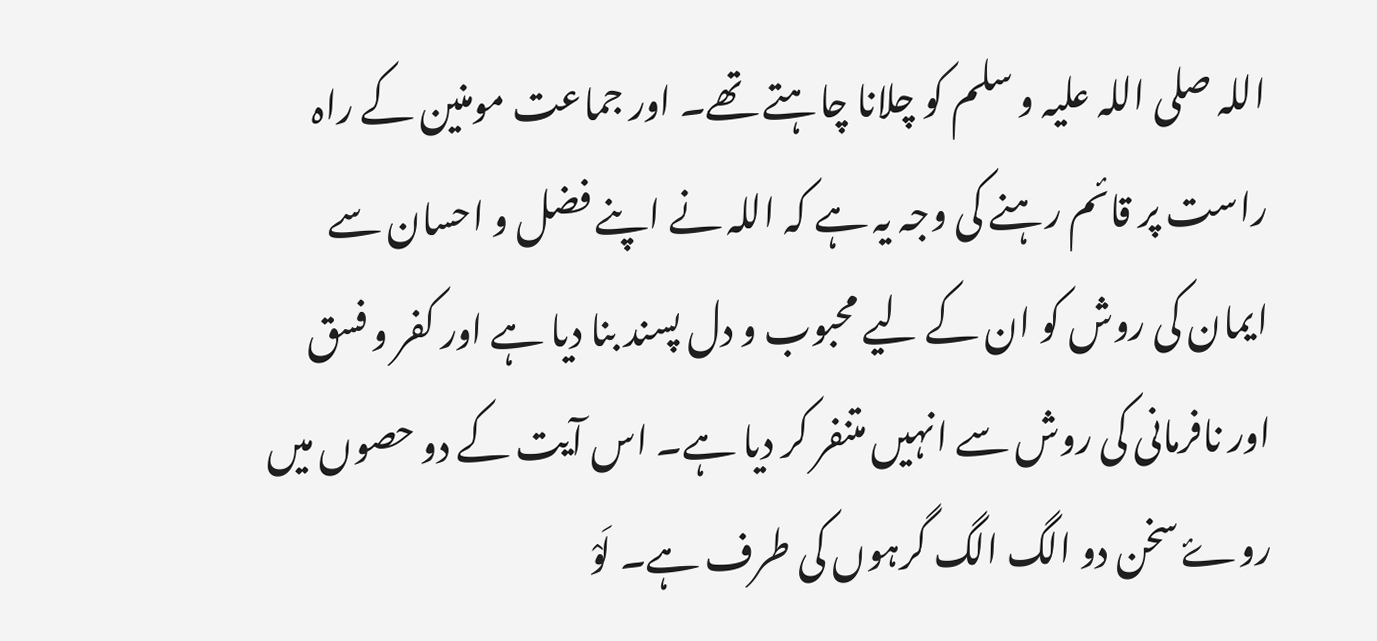اللہ صلی اللہ علیہ و سلم کو چلانا چاہتے تھے۔ اور جماعت مومنین کے راہ راست پر قائم رہنے کی وجہ یہ ہے کہ اللہ نے اپنے فضل و احسان سے ایمان کی روش کو ان کے لیے محبوب و دل پسند بنا دیا ہے اور کفر و فسق اور نافرمانی کی روش سے انہیں متنفر کر دیا ہے۔ اس آیت کے دو حصوں میں روۓ سخن دو الگ الگ گرہوں کی طرف ہے۔ لَوْ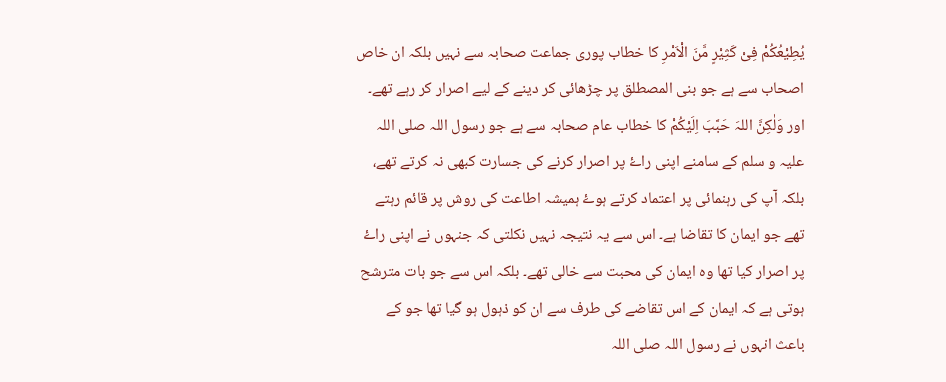یُطِیْعُکُمْ فِیْ کَثِیْرٍ مَّنَ الْاَمْرِ کا خطاب پوری جماعت صحابہ سے نہیں بلکہ ان خاص اصحاب سے ہے جو بنی المصطلق پر چڑھائی کر دینے کے لیے اصرار کر رہے تھے۔ اور وَلٰکِنَّ اللہَ حَبَّبَ اِلَیْکُمْ کا خطاب عام صحابہ سے ہے جو رسول اللہ صلی اللہ علیہ و سلم کے سامنے اپنی راۓ پر اصرار کرنے کی جسارت کبھی نہ کرتے تھے، بلکہ آپ کی رہنمائی پر اعتماد کرتے ہوۓ ہمیشہ اطاعت کی روش پر قائم رہتے تھے جو ایمان کا تقاضا ہے۔ اس سے یہ نتیجہ نہیں نکلتی کہ جنہوں نے اپنی راۓ پر اصرار کیا تھا وہ ایمان کی محبت سے خالی تھے۔ بلکہ اس سے جو بات مترشح ہوتی ہے کہ ایمان کے اس تقاضے کی طرف سے ان کو ذہول ہو گیا تھا جو کے باعث انہوں نے رسول اللہ صلی اللہ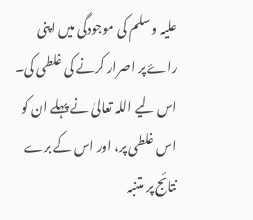علیہ و سلم کی موجودگی میں اپنی راۓ پر اصرار کرنے کی غلطی کی۔ اس لیے اللہ تعالیٰ نے پہلے ان کو اس غلطی پر، اور اس کے برے نتائج پر متنبہ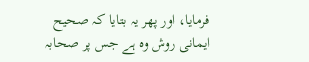فرمایا، اور پھر یہ بتایا کہ صحیح ایمانی روش وہ ہے جس پر صحابہ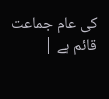کی عام جماعت قائم ہے |